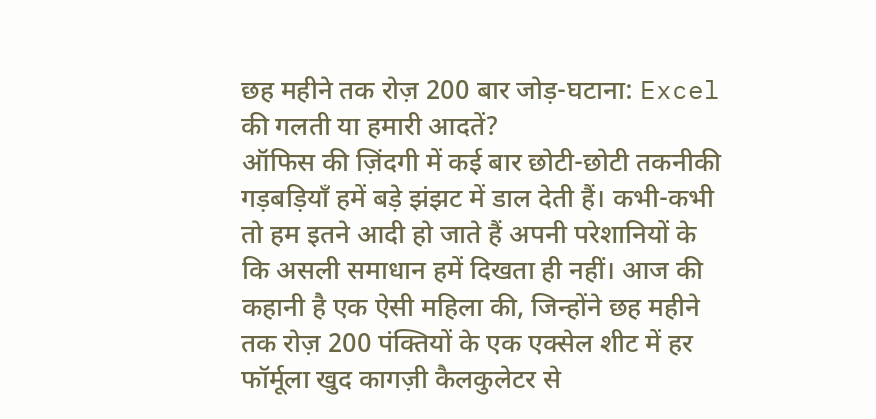छह महीने तक रोज़ 200 बार जोड़-घटाना: Excel की गलती या हमारी आदतें?
ऑफिस की ज़िंदगी में कई बार छोटी-छोटी तकनीकी गड़बड़ियाँ हमें बड़े झंझट में डाल देती हैं। कभी-कभी तो हम इतने आदी हो जाते हैं अपनी परेशानियों के कि असली समाधान हमें दिखता ही नहीं। आज की कहानी है एक ऐसी महिला की, जिन्होंने छह महीने तक रोज़ 200 पंक्तियों के एक एक्सेल शीट में हर फॉर्मूला खुद कागज़ी कैलकुलेटर से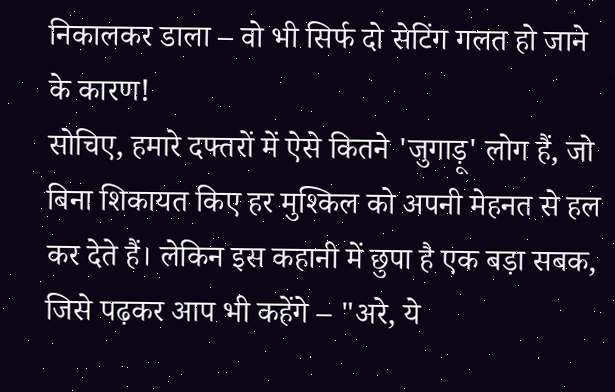निकालकर डाला – वो भी सिर्फ दो सेटिंग गलत हो जाने के कारण!
सोचिए, हमारे दफ्तरों में ऐसे कितने 'जुगाड़ू' लोग हैं, जो बिना शिकायत किए हर मुश्किल को अपनी मेहनत से हल कर देते हैं। लेकिन इस कहानी में छुपा है एक बड़ा सबक, जिसे पढ़कर आप भी कहेंगे – "अरे, ये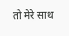तो मेरे साथ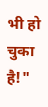भी हो चुका है!"